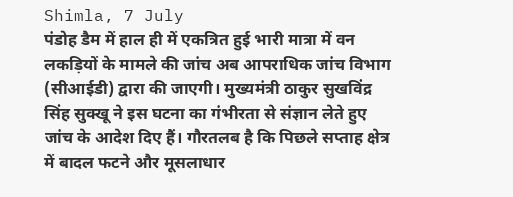Shimla, 7 July
पंडोह डैम में हाल ही में एकत्रित हुई भारी मात्रा में वन लकड़ियों के मामले की जांच अब आपराधिक जांच विभाग (सीआईडी) द्वारा की जाएगी। मुख्यमंत्री ठाकुर सुखविंद्र सिंह सुक्खू ने इस घटना का गंभीरता से संज्ञान लेते हुए जांच के आदेश दिए हैं। गौरतलब है कि पिछले सप्ताह क्षेत्र में बादल फटने और मूसलाधार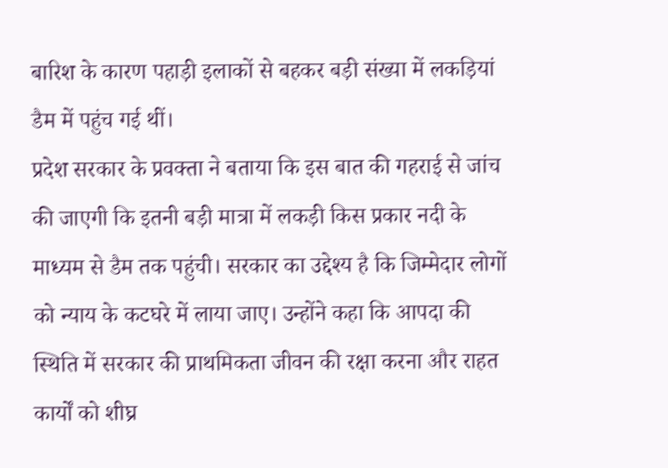बारिश के कारण पहाड़ी इलाकों से बहकर बड़ी संख्या में लकड़ियां डैम में पहुंच गई थीं।
प्रदेश सरकार के प्रवक्ता ने बताया कि इस बात की गहराई से जांच की जाएगी कि इतनी बड़ी मात्रा में लकड़ी किस प्रकार नदी के माध्यम से डैम तक पहुंची। सरकार का उद्देश्य है कि जिम्मेदार लोगों को न्याय के कटघरे में लाया जाए। उन्होंने कहा कि आपदा की स्थिति में सरकार की प्राथमिकता जीवन की रक्षा करना और राहत कार्यों को शीघ्र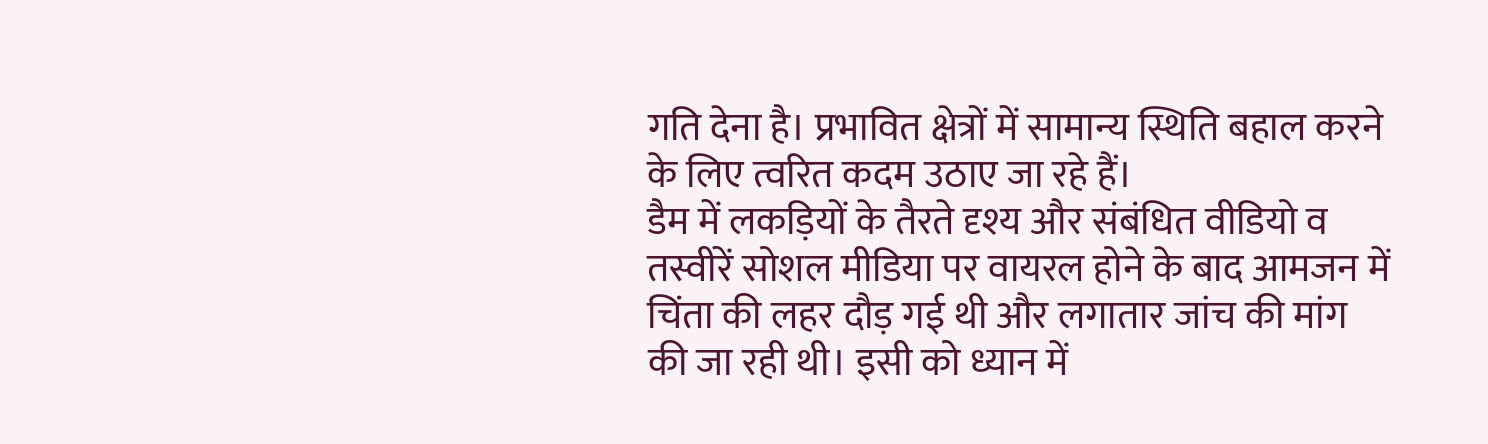गति देना है। प्रभावित क्षेत्रों में सामान्य स्थिति बहाल करने के लिए त्वरित कदम उठाए जा रहे हैं।
डैम में लकड़ियों के तैरते दृश्य और संबंधित वीडियो व तस्वीरें सोशल मीडिया पर वायरल होने के बाद आमजन में चिंता की लहर दौड़ गई थी और लगातार जांच की मांग की जा रही थी। इसी को ध्यान में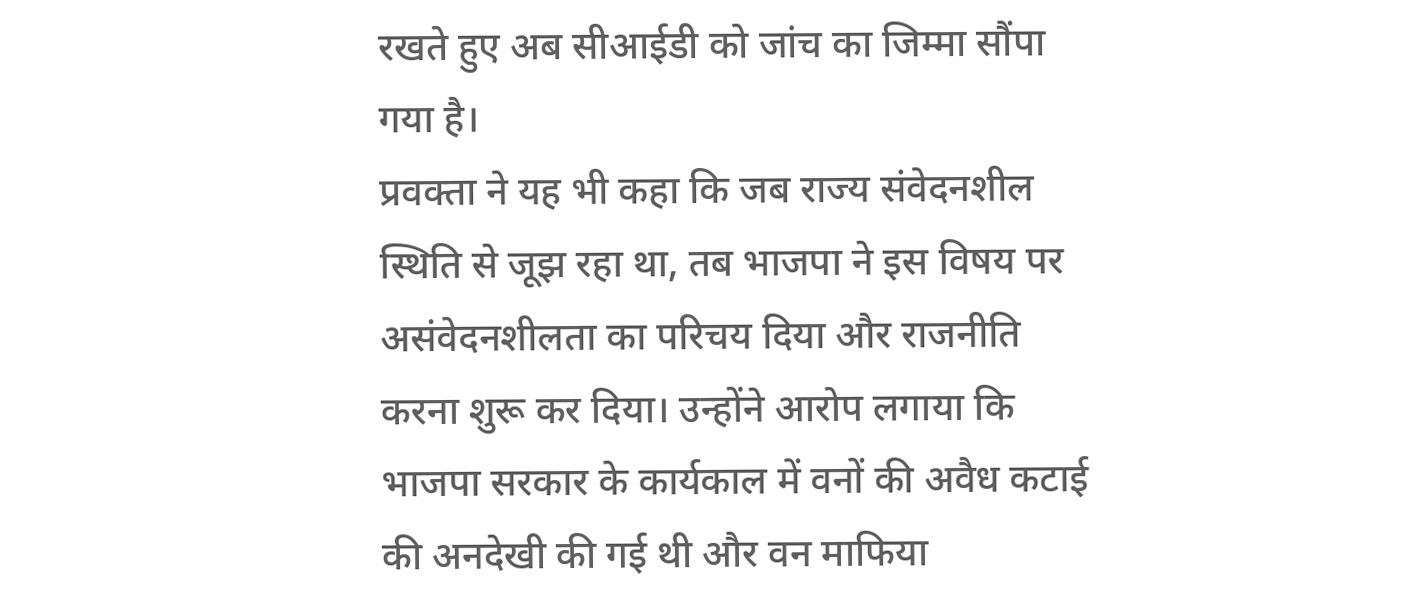रखते हुए अब सीआईडी को जांच का जिम्मा सौंपा गया है।
प्रवक्ता ने यह भी कहा कि जब राज्य संवेदनशील स्थिति से जूझ रहा था, तब भाजपा ने इस विषय पर असंवेदनशीलता का परिचय दिया और राजनीति करना शुरू कर दिया। उन्होंने आरोप लगाया कि भाजपा सरकार के कार्यकाल में वनों की अवैध कटाई की अनदेखी की गई थी और वन माफिया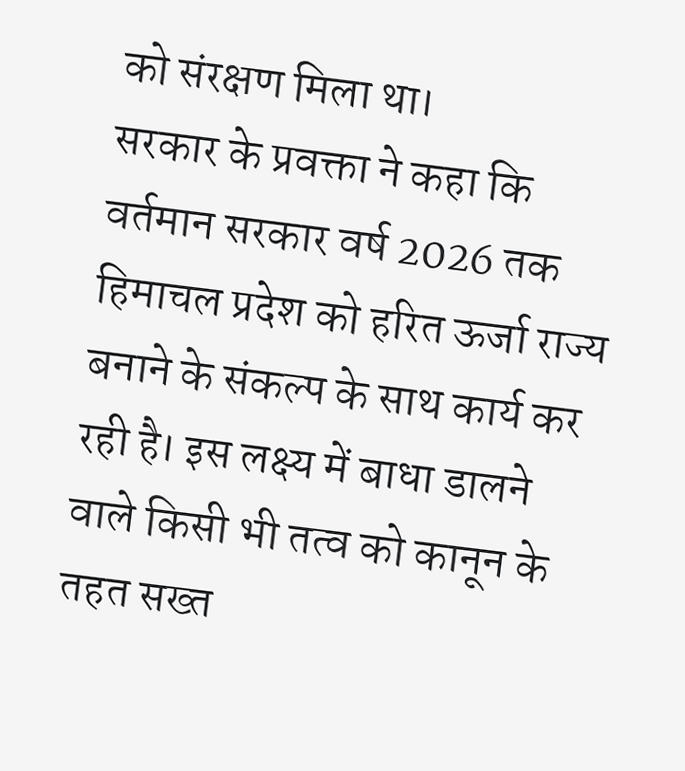को संरक्षण मिला था।
सरकार के प्रवक्ता ने कहा कि वर्तमान सरकार वर्ष 2026 तक हिमाचल प्रदेश को हरित ऊर्जा राज्य बनाने के संकल्प के साथ कार्य कर रही है। इस लक्ष्य में बाधा डालने वाले किसी भी तत्व को कानून के तहत सख्त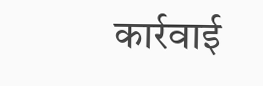कार्रवाई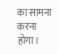का सामना करना होगा।